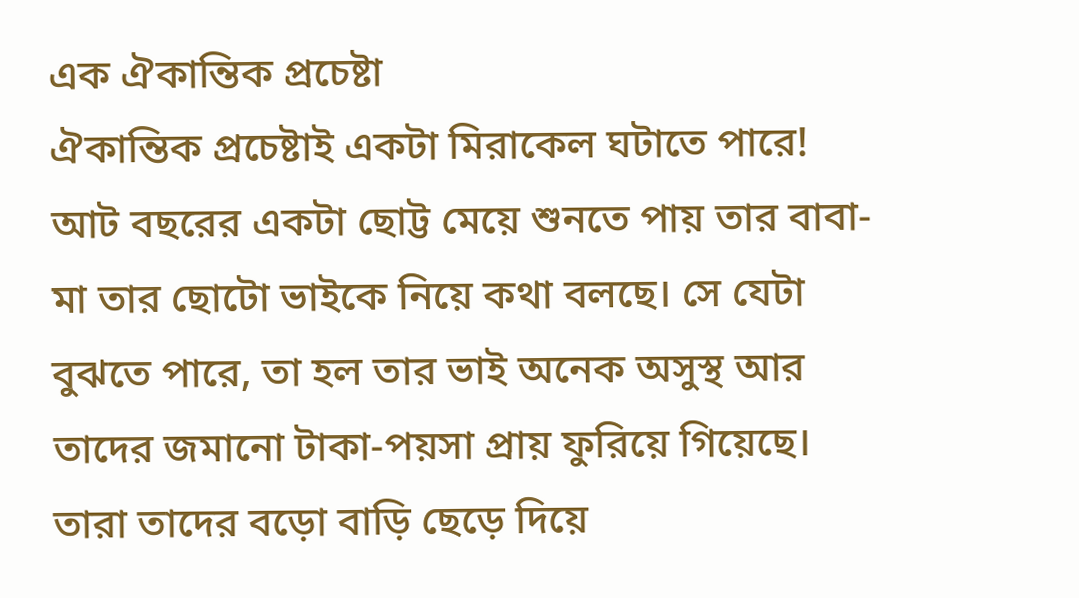এক ঐকান্তিক প্রচেষ্টা
ঐকান্তিক প্রচেষ্টাই একটা মিরাকেল ঘটাতে পারে!
আট বছরের একটা ছোট্ট মেয়ে শুনতে পায় তার বাবা-মা তার ছোটো ভাইকে নিয়ে কথা বলছে। সে যেটা বুঝতে পারে, তা হল তার ভাই অনেক অসুস্থ আর তাদের জমানো টাকা-পয়সা প্রায় ফুরিয়ে গিয়েছে।
তারা তাদের বড়ো বাড়ি ছেড়ে দিয়ে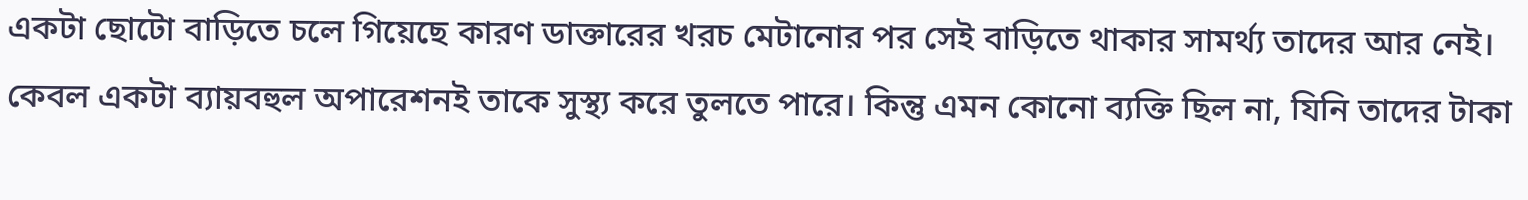একটা ছোটো বাড়িতে চলে গিয়েছে কারণ ডাক্তারের খরচ মেটানোর পর সেই বাড়িতে থাকার সামর্থ্য তাদের আর নেই। কেবল একটা ব্যায়বহুল অপারেশনই তাকে সুস্থ্য করে তুলতে পারে। কিন্তু এমন কোনো ব্যক্তি ছিল না, যিনি তাদের টাকা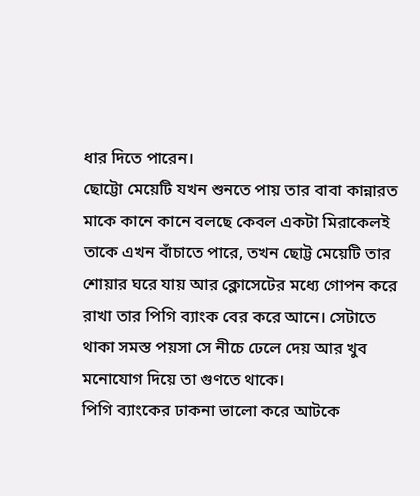ধার দিতে পারেন।
ছোট্টো মেয়েটি যখন শুনতে পায় তার বাবা কান্নারত মাকে কানে কানে বলছে কেবল একটা মিরাকেলই তাকে এখন বাঁচাতে পারে, তখন ছোট্ট মেয়েটি তার শোয়ার ঘরে যায় আর ক্লোসেটের মধ্যে গোপন করে রাখা তার পিগি ব্যাংক বের করে আনে। সেটাতে থাকা সমস্ত পয়সা সে নীচে ঢেলে দেয় আর খুব মনোযোগ দিয়ে তা গুণতে থাকে।
পিগি ব্যাংকের ঢাকনা ভালো করে আটকে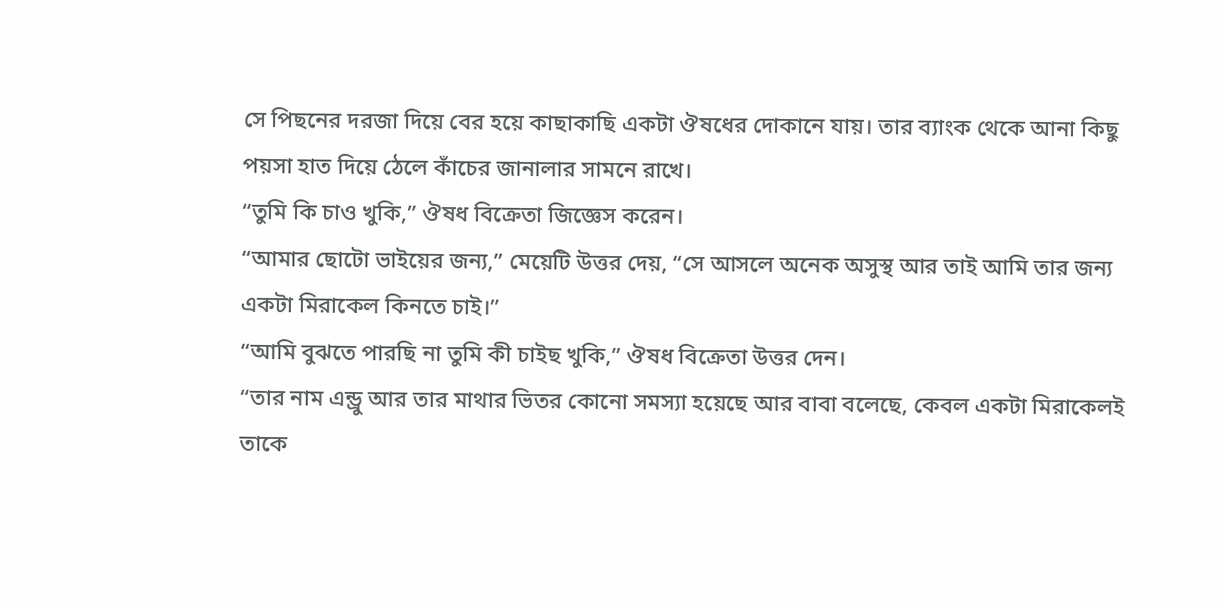সে পিছনের দরজা দিয়ে বের হয়ে কাছাকাছি একটা ঔষধের দোকানে যায়। তার ব্যাংক থেকে আনা কিছু পয়সা হাত দিয়ে ঠেলে কাঁচের জানালার সামনে রাখে।
“তুমি কি চাও খুকি,” ঔষধ বিক্রেতা জিজ্ঞেস করেন।
“আমার ছোটো ভাইয়ের জন্য,” মেয়েটি উত্তর দেয়, “সে আসলে অনেক অসুস্থ আর তাই আমি তার জন্য একটা মিরাকেল কিনতে চাই।”
“আমি বুঝতে পারছি না তুমি কী চাইছ খুকি,” ঔষধ বিক্রেতা উত্তর দেন।
“তার নাম এন্ড্রু আর তার মাথার ভিতর কোনো সমস্যা হয়েছে আর বাবা বলেছে, কেবল একটা মিরাকেলই তাকে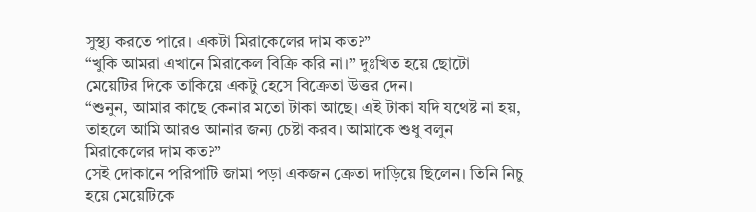সুস্থ্য করতে পারে। একটা মিরাকেলের দাম কত?”
“খুকি আমরা এখানে মিরাকেল বিক্রি করি না।” দুঃখিত হয়ে ছোটো মেয়েটির দিকে তাকিয়ে একটু হেসে বিক্রেতা উত্তর দেন।
“শুনুন, আমার কাছে কেনার মতো টাকা আছে। এই টাকা যদি যথেষ্ট না হয়, তাহলে আমি আরও আনার জন্য চেষ্টা করব। আমাকে শুধু বলুন মিরাকেলের দাম কত?”
সেই দোকানে পরিপাটি জামা পড়া একজন ক্রেতা দাড়িয়ে ছিলেন। তিনি নিচু হয়ে মেয়েটিকে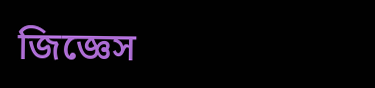জিজ্ঞেস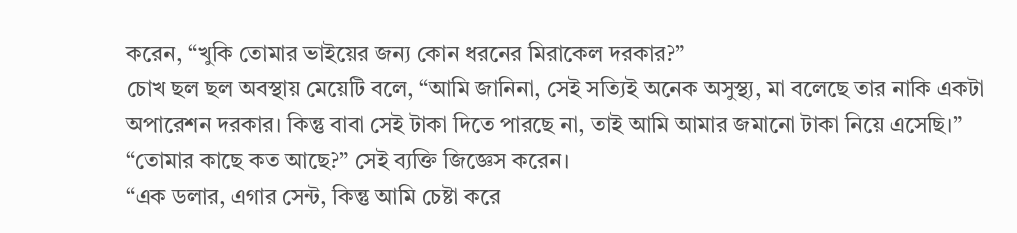করেন, “খুকি তোমার ভাইয়ের জন্য কোন ধরনের মিরাকেল দরকার?”
চোখ ছল ছল অবস্থায় মেয়েটি বলে, “আমি জানিনা, সেই সত্যিই অনেক অসুস্থ্য, মা বলেছে তার নাকি একটা অপারেশন দরকার। কিন্তু বাবা সেই টাকা দিতে পারছে না, তাই আমি আমার জমানো টাকা নিয়ে এসেছি।”
“তোমার কাছে কত আছে?” সেই ব্যক্তি জিজ্ঞেস করেন।
“এক ডলার, এগার সেন্ট, কিন্তু আমি চেষ্টা করে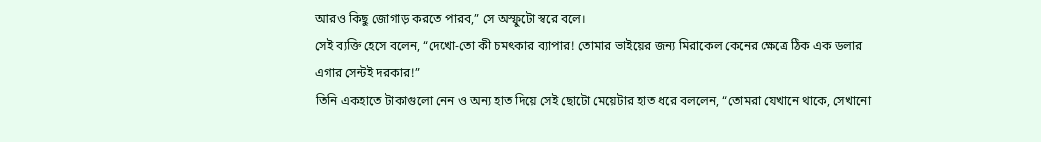আরও কিছু জোগাড় করতে পারব,” সে অস্ফুটো স্বরে বলে।
সেই ব্যক্তি হেসে বলেন, “দেখো-তো কী চমৎকার ব্যাপার! তোমার ভাইয়ের জন্য মিরাকেল কেনের ক্ষেত্রে ঠিক এক ডলার এগার সেন্টই দরকার!”
তিনি একহাতে টাকাগুলো নেন ও অন্য হাত দিয়ে সেই ছোটো মেয়েটার হাত ধরে বললেন, “তোমরা যেখানে থাকে, সেখানো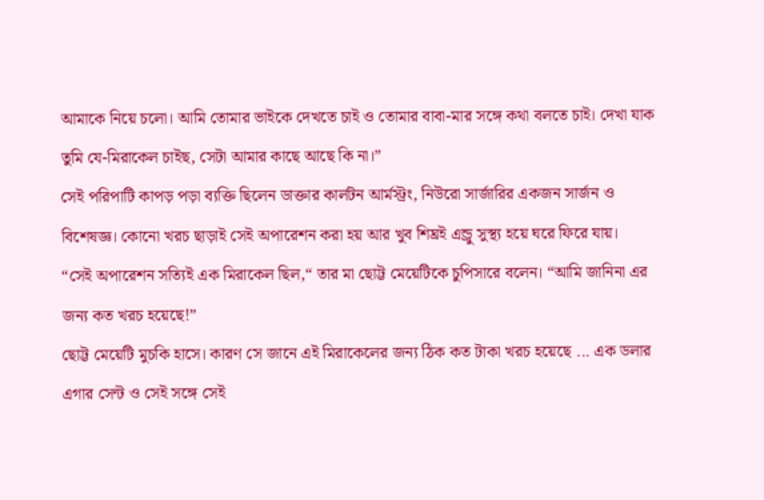আমাকে নিয়ে চলো। আমি তোমার ভাইকে দেখতে চাই ও তোমার বাবা-মার সঙ্গে কথা বলতে চাই। দেখা যাক তুমি যে-মিরাকেল চাইছ, সেটা আমার কাছে আছে কি না।”
সেই পরিপাটি কাপড় পড়া ব্যক্তি ছিলেন ডাক্তার কার্লটন আর্মস্ট্রং, নিউরো সার্জারির একজন সার্জন ও বিশেষজ্ঞ। কোনো খরচ ছাড়াই সেই অপারেশন করা হয় আর খুব শিঘ্রই এন্ড্রু সুস্থ্য হয়ে ঘরে ফিরে যায়।
“সেই অপারেশন সত্যিই এক মিরাকেল ছিল,“ তার মা ছোট্ট মেয়েটিকে চুপিসারে বলেন। “আমি জানিনা এর জন্য কত খরচ হয়েছে!”
ছোট্ট মেয়েটি মুচকি হাসে। কারণ সে জানে এই মিরাকেলের জন্য ঠিক কত টাকা খরচ হয়েছে ... এক ডলার এগার সেন্ট ও সেই সঙ্গে সেই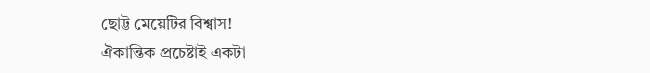ছোট্ট মেয়েটির বিশ্বাস!
ঐকান্তিক প্রচেষ্টাই একটা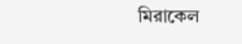মিরাকেল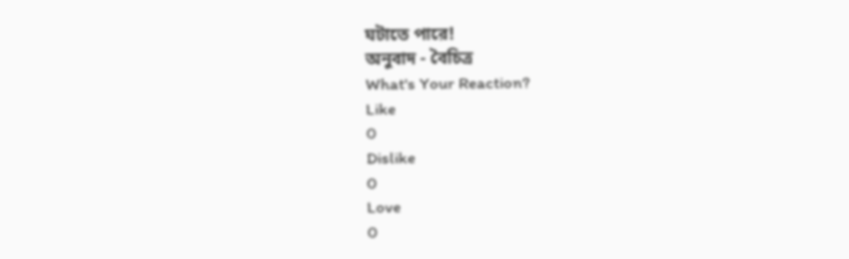ঘটাতে পারে!
অনুবাদ - বৈচিত্র
What's Your Reaction?
Like
0
Dislike
0
Love
0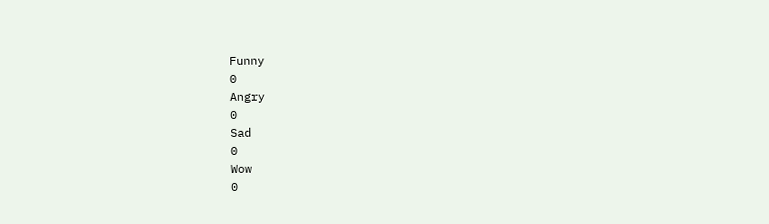Funny
0
Angry
0
Sad
0
Wow
0